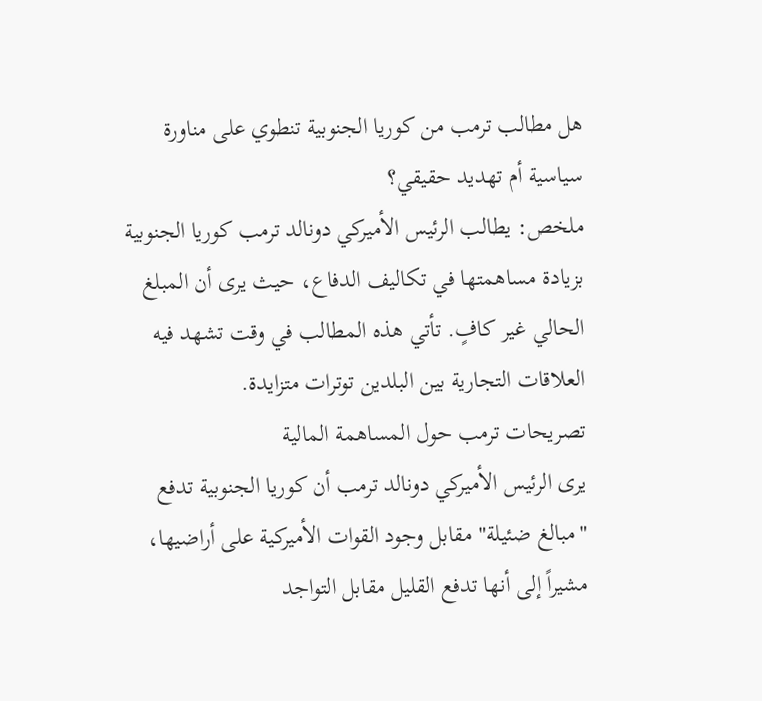هل مطالب ترمب من كوريا الجنوبية تنطوي على مناورة سياسية أم تهديد حقيقي؟
ملخص: يطالب الرئيس الأميركي دونالد ترمب كوريا الجنوبية بزيادة مساهمتها في تكاليف الدفاع، حيث يرى أن المبلغ الحالي غير كافٍ. تأتي هذه المطالب في وقت تشهد فيه العلاقات التجارية بين البلدين توترات متزايدة.
تصريحات ترمب حول المساهمة المالية
يرى الرئيس الأميركي دونالد ترمب أن كوريا الجنوبية تدفع "مبالغ ضئيلة" مقابل وجود القوات الأميركية على أراضيها، مشيراً إلى أنها تدفع القليل مقابل التواجد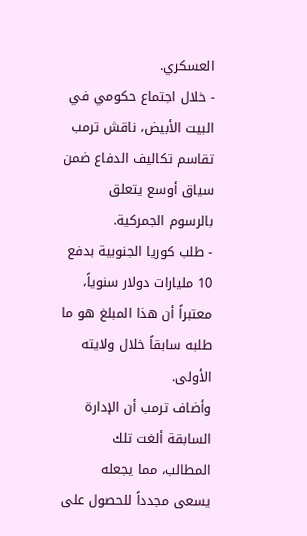العسكري.
- خلال اجتماع حكومي في البيت الأبيض، ناقش ترمب تقاسم تكاليف الدفاع ضمن سياق أوسع يتعلق بالرسوم الجمركية.
- طلب كوريا الجنوبية بدفع 10 مليارات دولار سنوياً، معتبراً أن هذا المبلغ هو ما طلبه سابقاً خلال ولايته الأولى.
وأضاف ترمب أن الإدارة السابقة ألغت تلك المطالب، مما يجعله يسعى مجدداً للحصول على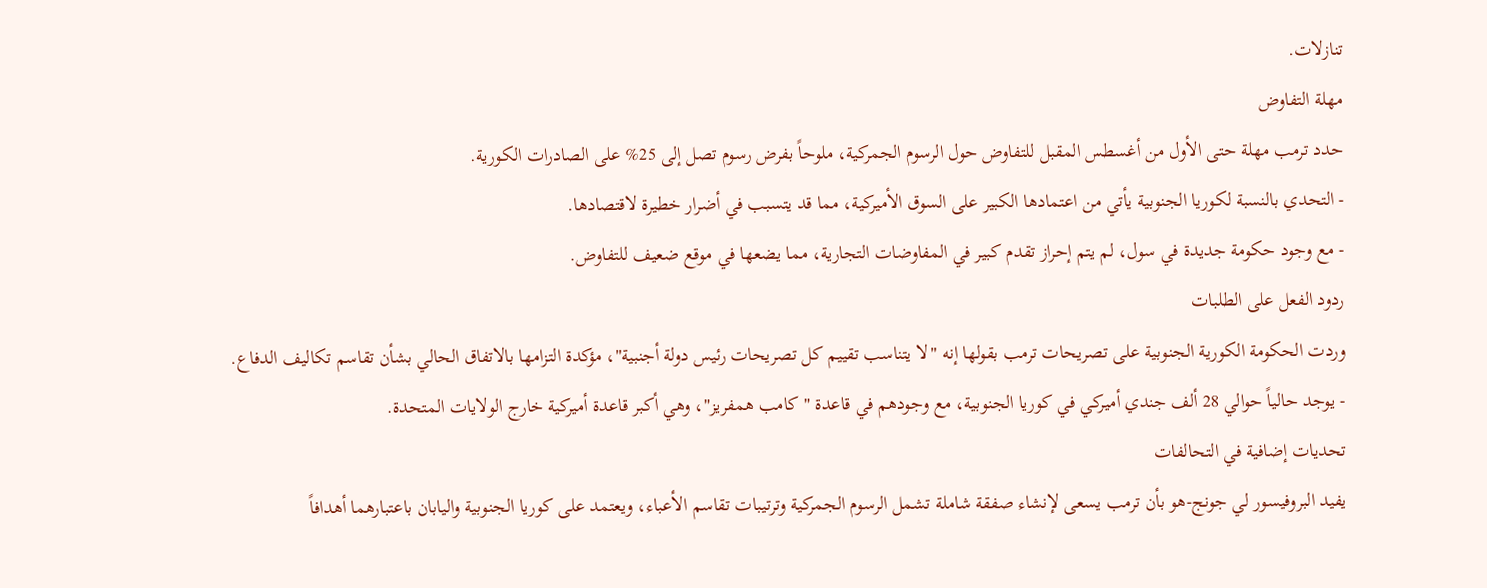تنازلات.
مهلة التفاوض
حدد ترمب مهلة حتى الأول من أغسطس المقبل للتفاوض حول الرسوم الجمركية، ملوحاً بفرض رسوم تصل إلى 25% على الصادرات الكورية.
- التحدي بالنسبة لكوريا الجنوبية يأتي من اعتمادها الكبير على السوق الأميركية، مما قد يتسبب في أضرار خطيرة لاقتصادها.
- مع وجود حكومة جديدة في سول، لم يتم إحراز تقدم كبير في المفاوضات التجارية، مما يضعها في موقع ضعيف للتفاوض.
ردود الفعل على الطلبات
وردت الحكومة الكورية الجنوبية على تصريحات ترمب بقولها إنه "لا يتناسب تقييم كل تصريحات رئيس دولة أجنبية"، مؤكدة التزامها بالاتفاق الحالي بشأن تقاسم تكاليف الدفاع.
- يوجد حالياً حوالي 28 ألف جندي أميركي في كوريا الجنوبية، مع وجودهم في قاعدة "كامب همفريز"، وهي أكبر قاعدة أميركية خارج الولايات المتحدة.
تحديات إضافية في التحالفات
يفيد البروفيسور لي جونج-هو بأن ترمب يسعى لإنشاء صفقة شاملة تشمل الرسوم الجمركية وترتيبات تقاسم الأعباء، ويعتمد على كوريا الجنوبية واليابان باعتبارهما أهدافاً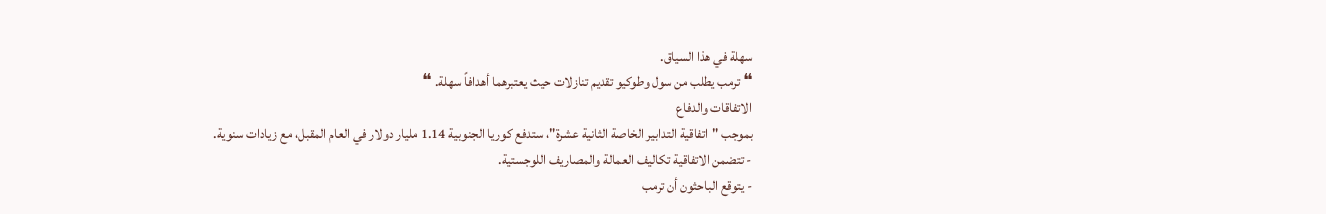سهلة في هذا السياق.
❝ ترمب يطلب من سول وطوكيو تقديم تنازلات حيث يعتبرهما أهدافاً سهلة. ❝
الاتفاقات والدفاع
بموجب "اتفاقية التدابير الخاصة الثانية عشرة"، ستدفع كوريا الجنوبية 1.14 مليار دولار في العام المقبل، مع زيادات سنوية.
- تتضمن الاتفاقية تكاليف العمالة والمصاريف اللوجستية.
- يتوقع الباحثون أن ترمب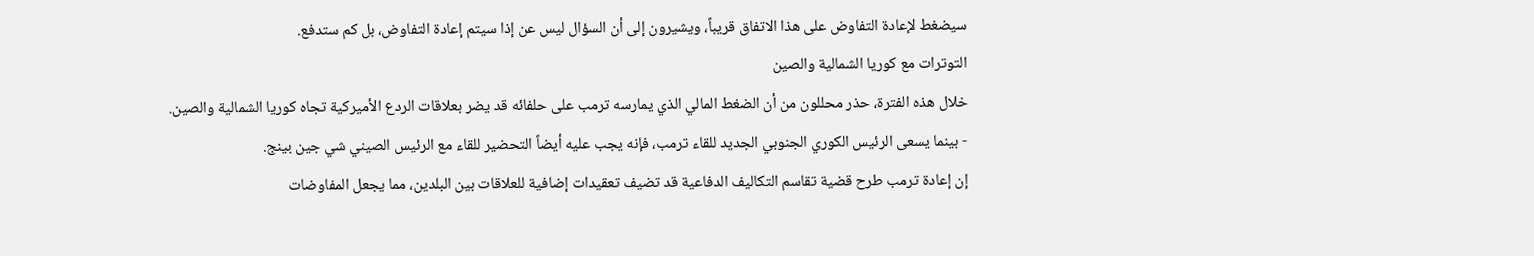سيضغط لإعادة التفاوض على هذا الاتفاق قريباً، ويشيرون إلى أن السؤال ليس عن إذا سيتم إعادة التفاوض، بل كم ستدفع.
التوترات مع كوريا الشمالية والصين
خلال هذه الفترة، حذر محللون من أن الضغط المالي الذي يمارسه ترمب على حلفائه قد يضر بعلاقات الردع الأميركية تجاه كوريا الشمالية والصين.
- بينما يسعى الرئيس الكوري الجنوبي الجديد للقاء ترمب، فإنه يجب عليه أيضاً التحضير للقاء مع الرئيس الصيني شي جين بينج.
إن إعادة ترمب طرح قضية تقاسم التكاليف الدفاعية قد تضيف تعقيدات إضافية للعلاقات بين البلدين، مما يجعل المفاوضات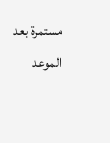مستمرة بعد الموعد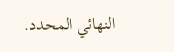النهائي المحدد.